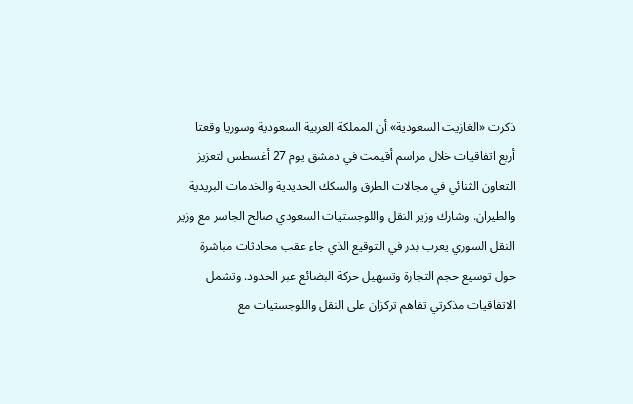ذكرت «الغازيت السعودية» أن المملكة العربية السعودية وسوريا وقعتا أربع اتفاقيات خلال مراسم أقيمت في دمشق يوم 27 أغسطس لتعزيز التعاون الثنائي في مجالات الطرق والسكك الحديدية والخدمات البريدية والطيران. وشارك وزير النقل واللوجستيات السعودي صالح الجاسر مع وزير النقل السوري يعرب بدر في التوقيع الذي جاء عقب محادثات مباشرة حول توسيع حجم التجارة وتسهيل حركة البضائع عبر الحدود. وتشمل الاتفاقيات مذكرتي تفاهم تركزان على النقل واللوجستيات مع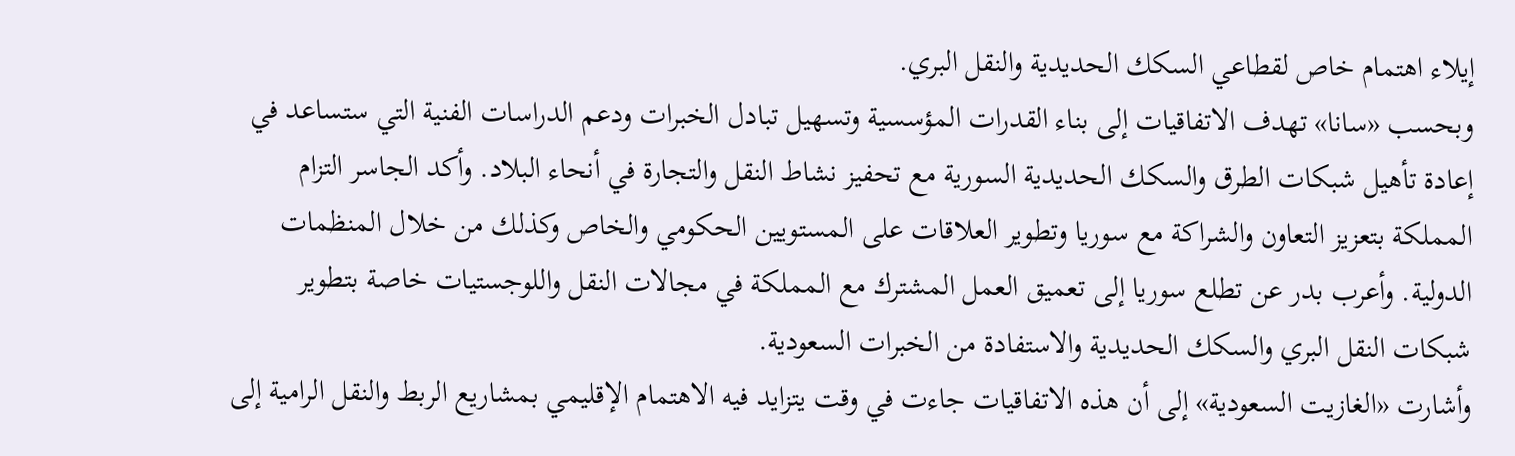إيلاء اهتمام خاص لقطاعي السكك الحديدية والنقل البري.
وبحسب «سانا» تهدف الاتفاقيات إلى بناء القدرات المؤسسية وتسهيل تبادل الخبرات ودعم الدراسات الفنية التي ستساعد في إعادة تأهيل شبكات الطرق والسكك الحديدية السورية مع تحفيز نشاط النقل والتجارة في أنحاء البلاد. وأكد الجاسر التزام المملكة بتعزيز التعاون والشراكة مع سوريا وتطوير العلاقات على المستويين الحكومي والخاص وكذلك من خلال المنظمات الدولية. وأعرب بدر عن تطلع سوريا إلى تعميق العمل المشترك مع المملكة في مجالات النقل واللوجستيات خاصة بتطوير شبكات النقل البري والسكك الحديدية والاستفادة من الخبرات السعودية.
وأشارت «الغازيت السعودية» إلى أن هذه الاتفاقيات جاءت في وقت يتزايد فيه الاهتمام الإقليمي بمشاريع الربط والنقل الرامية إلى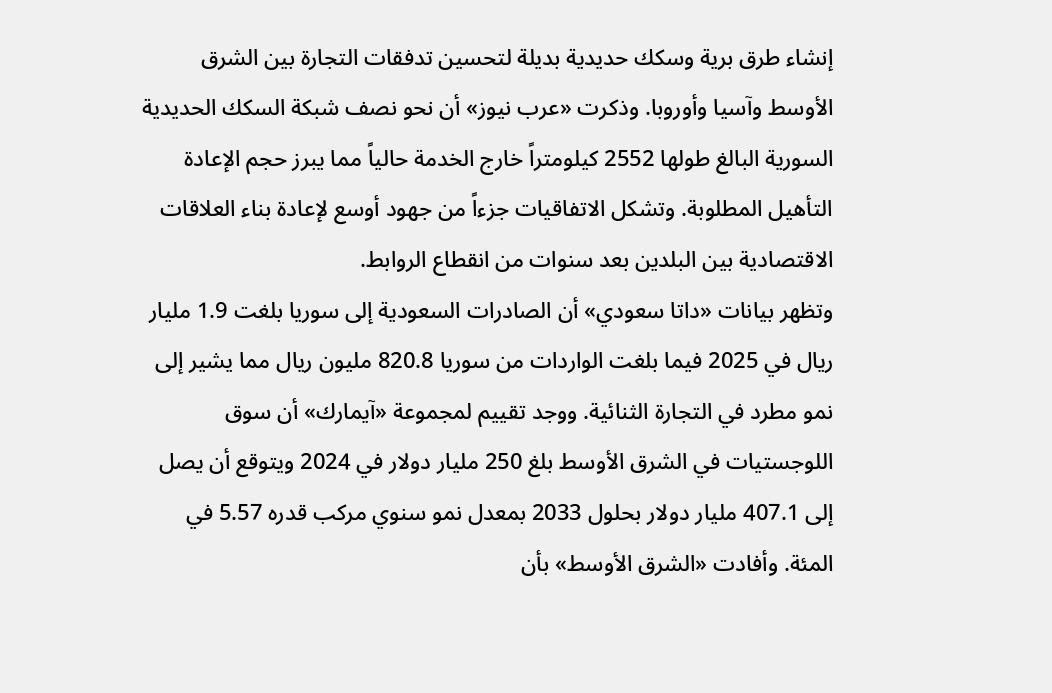إنشاء طرق برية وسكك حديدية بديلة لتحسين تدفقات التجارة بين الشرق الأوسط وآسيا وأوروبا. وذكرت «عرب نيوز» أن نحو نصف شبكة السكك الحديدية السورية البالغ طولها 2552 كيلومتراً خارج الخدمة حالياً مما يبرز حجم الإعادة التأهيل المطلوبة. وتشكل الاتفاقيات جزءاً من جهود أوسع لإعادة بناء العلاقات الاقتصادية بين البلدين بعد سنوات من انقطاع الروابط.
وتظهر بيانات «داتا سعودي» أن الصادرات السعودية إلى سوريا بلغت 1.9 مليار ريال في 2025 فيما بلغت الواردات من سوريا 820.8 مليون ريال مما يشير إلى نمو مطرد في التجارة الثنائية. ووجد تقييم لمجموعة «آيمارك» أن سوق اللوجستيات في الشرق الأوسط بلغ 250 مليار دولار في 2024 ويتوقع أن يصل إلى 407.1 مليار دولار بحلول 2033 بمعدل نمو سنوي مركب قدره 5.57 في المئة. وأفادت «الشرق الأوسط» بأن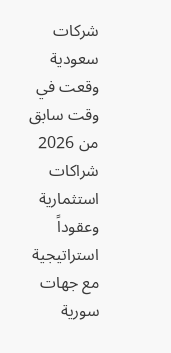شركات سعودية وقعت في وقت سابق من 2026 شراكات استثمارية وعقوداً استراتيجية مع جهات سورية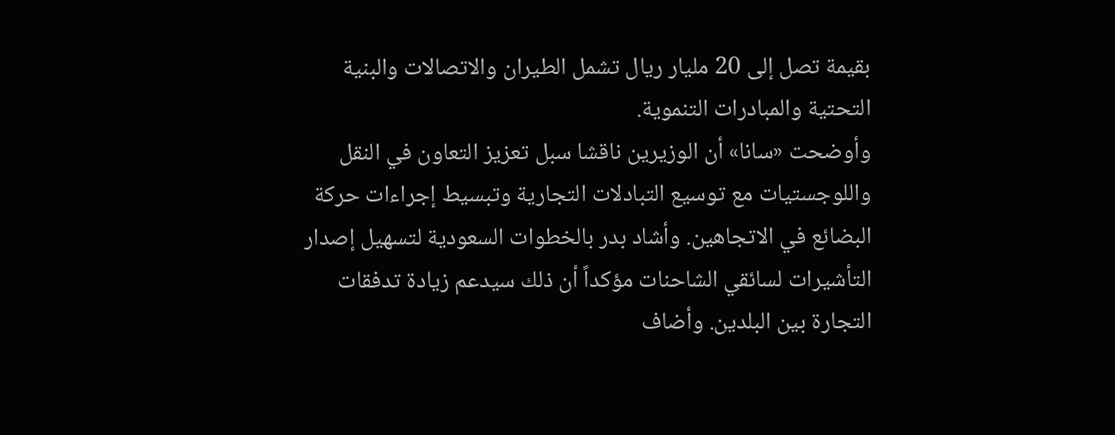بقيمة تصل إلى 20 مليار ريال تشمل الطيران والاتصالات والبنية التحتية والمبادرات التنموية.
وأوضحت «سانا» أن الوزيرين ناقشا سبل تعزيز التعاون في النقل واللوجستيات مع توسيع التبادلات التجارية وتبسيط إجراءات حركة البضائع في الاتجاهين. وأشاد بدر بالخطوات السعودية لتسهيل إصدار التأشيرات لسائقي الشاحنات مؤكداً أن ذلك سيدعم زيادة تدفقات التجارة بين البلدين. وأضاف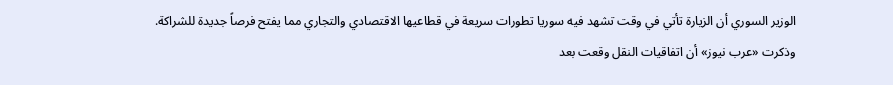الوزير السوري أن الزيارة تأتي في وقت تشهد فيه سوريا تطورات سريعة في قطاعيها الاقتصادي والتجاري مما يفتح فرصاً جديدة للشراكة.
وذكرت «عرب نيوز» أن اتفاقيات النقل وقعت بعد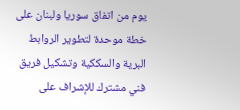يوم من اتفاق سوريا ولبنان على خطة موحدة لتطوير الروابط البرية والسككية وتشكيل فريق فني مشترك للإشراف على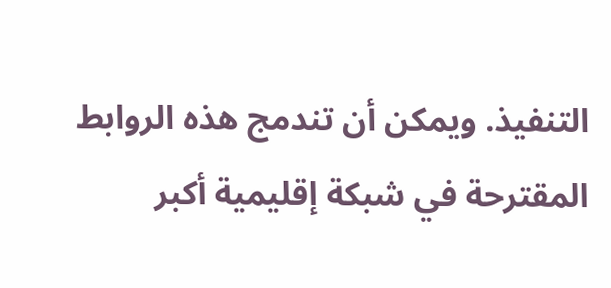التنفيذ. ويمكن أن تندمج هذه الروابط المقترحة في شبكة إقليمية أكبر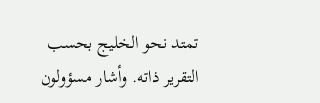تمتد نحو الخليج بحسب التقرير ذاته. وأشار مسؤولون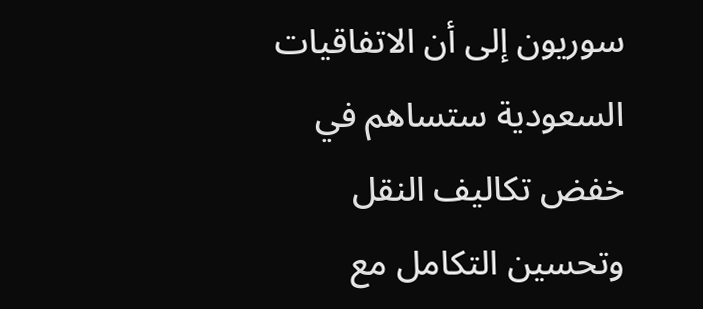سوريون إلى أن الاتفاقيات السعودية ستساهم في خفض تكاليف النقل وتحسين التكامل مع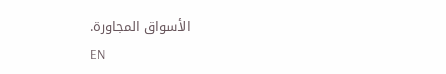الأسواق المجاورة.
EN